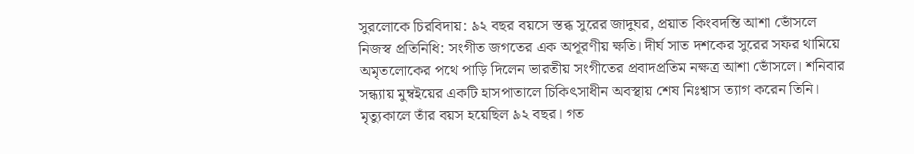সুরলোকে চিরবিদায়: ৯২ বছর বয়সে স্তব্ধ সুরের জাদুঘর, প্রয়াত কিংবদন্তি আশা ভোঁসলে
নিজস্ব প্রতিনিধি: সংগীত জগতের এক অপূরণীয় ক্ষতি। দীর্ঘ সাত দশকের সুরের সফর থামিয়ে অমৃতলোকের পথে পাড়ি দিলেন ভারতীয় সংগীতের প্রবাদপ্রতিম নক্ষত্র আশা ভোঁসলে। শনিবার সন্ধ্যায় মুম্বইয়ের একটি হাসপাতালে চিকিৎসাধীন অবস্থায় শেষ নিঃশ্বাস ত্যাগ করেন তিনি। মৃত্যুকালে তাঁর বয়স হয়েছিল ৯২ বছর। গত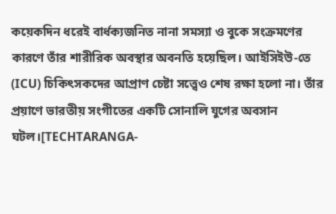কয়েকদিন ধরেই বার্ধক্যজনিত নানা সমস্যা ও বুকে সংক্রমণের কারণে তাঁর শারীরিক অবস্থার অবনতি হয়েছিল। আইসিইউ-তে (ICU) চিকিৎসকদের আপ্রাণ চেষ্টা সত্ত্বেও শেষ রক্ষা হলো না। তাঁর প্রয়াণে ভারতীয় সংগীতের একটি সোনালি যুগের অবসান ঘটল।[TECHTARANGA-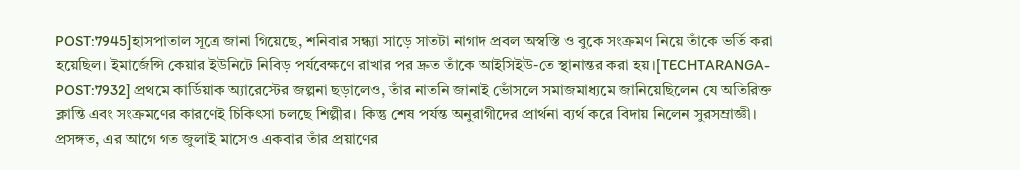POST:7945]হাসপাতাল সূত্রে জানা গিয়েছে, শনিবার সন্ধ্যা সাড়ে সাতটা নাগাদ প্রবল অস্বস্তি ও বুকে সংক্রমণ নিয়ে তাঁকে ভর্তি করা হয়েছিল। ইমার্জেন্সি কেয়ার ইউনিটে নিবিড় পর্যবেক্ষণে রাখার পর দ্রুত তাঁকে আইসিইউ-তে স্থানান্তর করা হয়।[TECHTARANGA-POST:7932] প্রথমে কার্ডিয়াক অ্যারেস্টের জল্পনা ছড়ালেও, তাঁর নাতনি জানাই ভোঁসলে সমাজমাধ্যমে জানিয়েছিলেন যে অতিরিক্ত ক্লান্তি এবং সংক্রমণের কারণেই চিকিৎসা চলছে শিল্পীর। কিন্তু শেষ পর্যন্ত অনুরাগীদের প্রার্থনা ব্যর্থ করে বিদায় নিলেন সুরসম্রাজ্ঞী। প্রসঙ্গত, এর আগে গত জুলাই মাসেও একবার তাঁর প্রয়াণের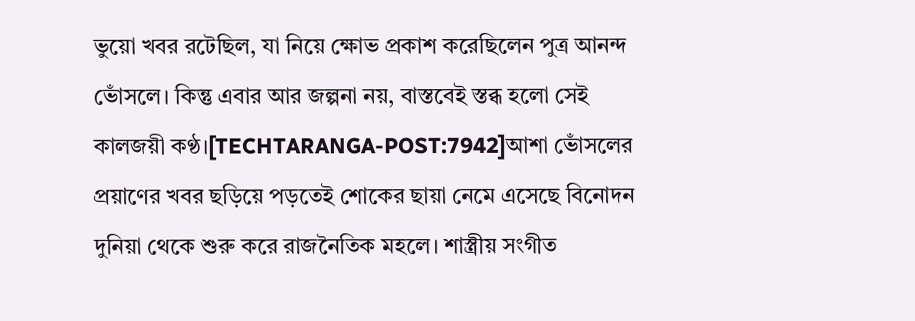ভুয়ো খবর রটেছিল, যা নিয়ে ক্ষোভ প্রকাশ করেছিলেন পুত্র আনন্দ ভোঁসলে। কিন্তু এবার আর জল্পনা নয়, বাস্তবেই স্তব্ধ হলো সেই কালজয়ী কণ্ঠ।[TECHTARANGA-POST:7942]আশা ভোঁসলের প্রয়াণের খবর ছড়িয়ে পড়তেই শোকের ছায়া নেমে এসেছে বিনোদন দুনিয়া থেকে শুরু করে রাজনৈতিক মহলে। শাস্ত্রীয় সংগীত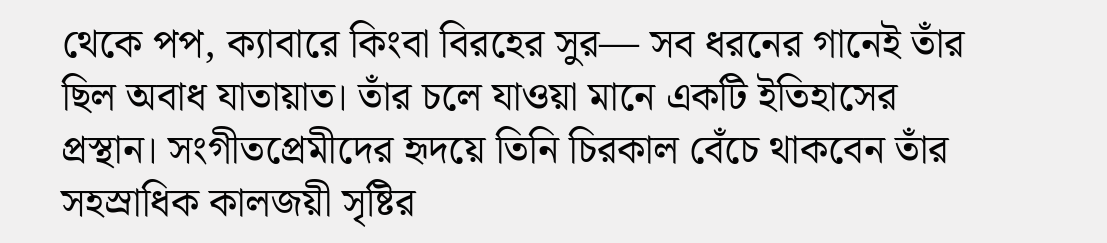থেকে পপ, ক্যাবারে কিংবা বিরহের সুর— সব ধরনের গানেই তাঁর ছিল অবাধ যাতায়াত। তাঁর চলে যাওয়া মানে একটি ইতিহাসের প্রস্থান। সংগীতপ্রেমীদের হৃদয়ে তিনি চিরকাল বেঁচে থাকবেন তাঁর সহস্রাধিক কালজয়ী সৃষ্টির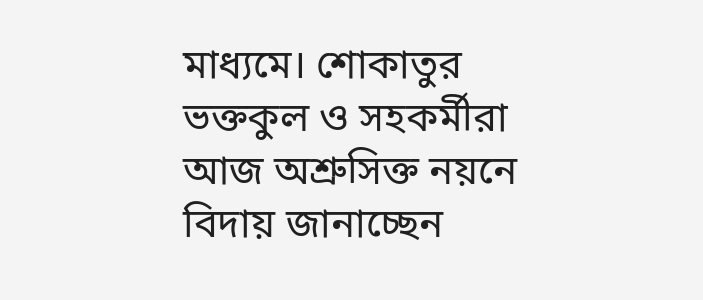মাধ্যমে। শোকাতুর ভক্তকুল ও সহকর্মীরা আজ অশ্রুসিক্ত নয়নে বিদায় জানাচ্ছেন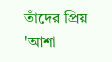তাঁদের প্রিয় 'আশা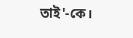তাই'-কে।